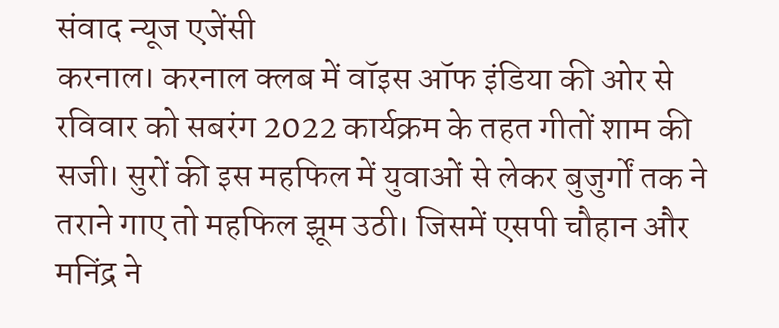संवाद न्यूज एजेंसी
करनाल। करनाल क्लब में वॉइस ऑफ इंडिया की ओर से रविवार को सबरंग 2022 कार्यक्रम के तहत गीतों शाम की सजी। सुरों की इस महफिल में युवाओं से लेकर बुजुर्गों तक ने तराने गाए तो महफिल झूम उठी। जिसमें एसपी चौहान और मनिंद्र ने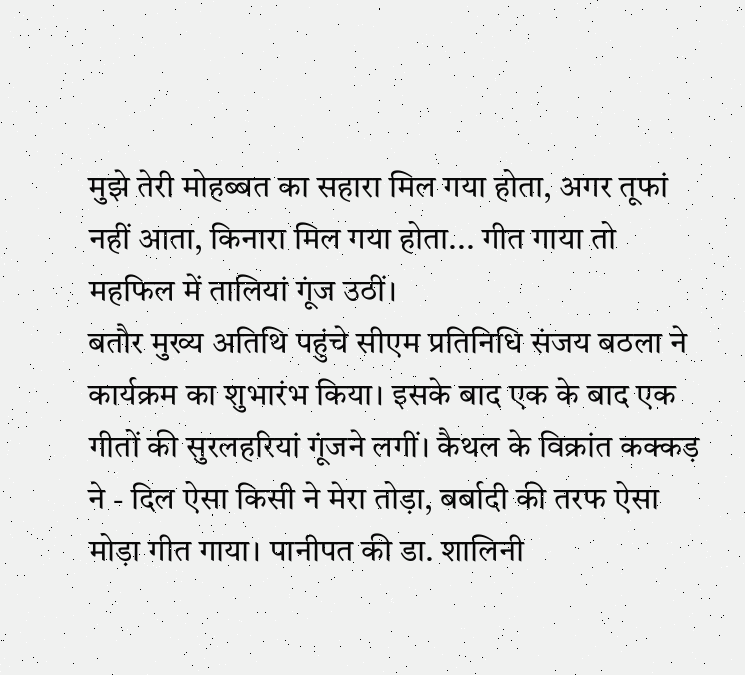मुझे तेरी मोहब्बत का सहारा मिल गया होता, अगर तूफां नहीं आता, किनारा मिल गया होता... गीत गाया तो महफिल में तालियां गूंज उठीं।
बतौर मुख्य अतिथि पहुंचे सीएम प्रतिनिधि संजय बठला ने कार्यक्रम का शुभारंभ किया। इसके बाद एक के बाद एक गीतों की सुरलहरियां गूंजने लगीं। कैथल के विक्रांत कक्कड़ ने - दिल ऐसा किसी ने मेरा तोड़ा, बर्बादी की तरफ ऐसा मोड़ा गीत गाया। पानीपत की डा. शालिनी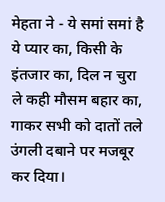मेहता ने - ये समां समां है ये प्यार का, किसी के इंतजार का, दिल न चुरा ले कही मौसम बहार का, गाकर सभी को दातों तले उंगली दबाने पर मजबूर कर दिया।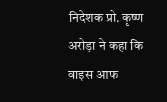निदेशक प्रो. कृष्ण अरोड़ा ने कहा कि वाइस आफ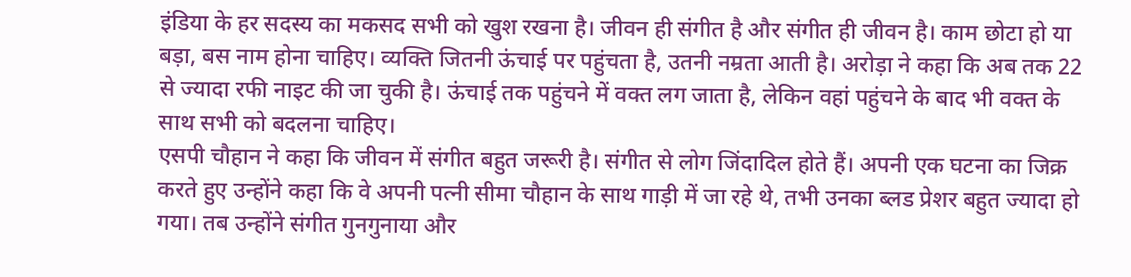इंडिया के हर सदस्य का मकसद सभी को खुश रखना है। जीवन ही संगीत है और संगीत ही जीवन है। काम छोटा हो या बड़ा, बस नाम होना चाहिए। व्यक्ति जितनी ऊंचाई पर पहुंचता है, उतनी नम्रता आती है। अरोड़ा ने कहा कि अब तक 22 से ज्यादा रफी नाइट की जा चुकी है। ऊंचाई तक पहुंचने में वक्त लग जाता है, लेकिन वहां पहुंचने के बाद भी वक्त के साथ सभी को बदलना चाहिए।
एसपी चौहान ने कहा कि जीवन में संगीत बहुत जरूरी है। संगीत से लोग जिंदादिल होते हैं। अपनी एक घटना का जिक्र करते हुए उन्होंने कहा कि वे अपनी पत्नी सीमा चौहान के साथ गाड़ी में जा रहे थे, तभी उनका ब्लड प्रेशर बहुत ज्यादा हो गया। तब उन्होंने संगीत गुनगुनाया और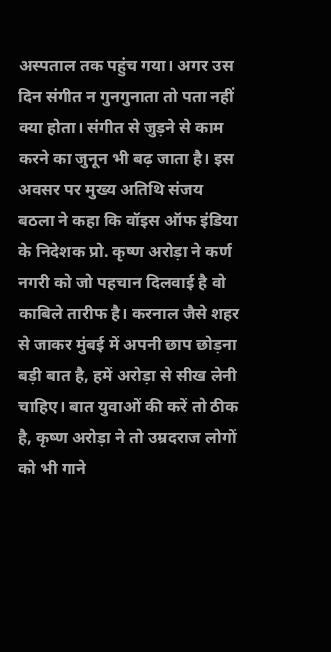अस्पताल तक पहुंच गया। अगर उस दिन संगीत न गुनगुनाता तो पता नहीं क्या होता। संगीत से जुड़ने से काम करने का जुनून भी बढ़ जाता है। इस अवसर पर मुख्य अतिथि संजय बठला ने कहा कि वॉइस ऑफ इंडिया के निदेशक प्रो. कृष्ण अरोड़ा ने कर्ण नगरी को जो पहचान दिलवाई है वो काबिले तारीफ है। करनाल जैसे शहर से जाकर मुंबई में अपनी छाप छोड़ना बड़ी बात है, हमें अरोड़ा से सीख लेनी चाहिए। बात युवाओं की करें तो ठीक है, कृष्ण अरोड़ा ने तो उम्रदराज लोगों को भी गाने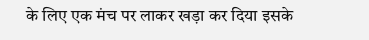के लिए एक मंच पर लाकर खड़ा कर दिया इसके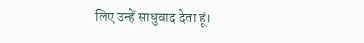लिए उन्हें साधुवाद देता हूं।